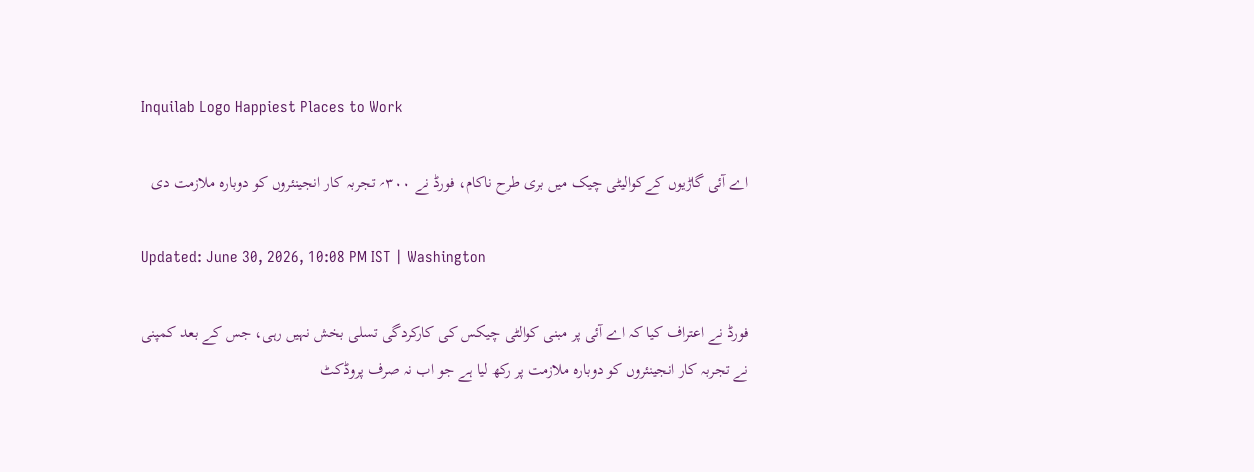Inquilab Logo Happiest Places to Work

اے آئی گاڑیوں کےکوالیٹی چیک میں بری طرح ناکام، فورڈ نے ۳۰۰؍ تجربہ کار انجینئروں کو دوبارہ ملازمت دی

Updated: June 30, 2026, 10:08 PM IST | Washington

فورڈ نے اعتراف کیا کہ اے آئی پر مبنی کوالٹی چیکس کی کارکردگی تسلی بخش نہیں رہی، جس کے بعد کمپنی نے تجربہ کار انجینئروں کو دوبارہ ملازمت پر رکھ لیا ہے جو اب نہ صرف پروڈکٹ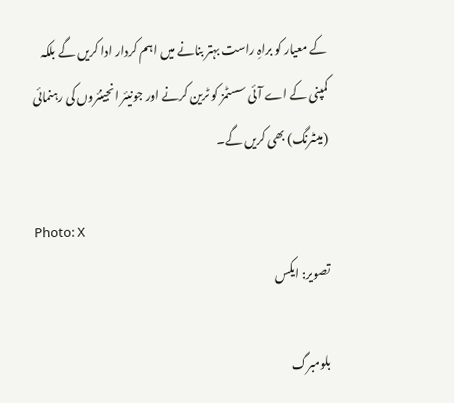کے معیار کو براہِ راست بہتر بنانے میں اہم کردار ادا کریں گے بلکہ کمپنی کے اے آئی سسٹمز کو ٹرین کرنے اور جونیئر انجینئروں کی رہنمائی (مینٹرنگ) بھی کریں گے۔

Photo: X
تصویر: ایکس

بلومبرگ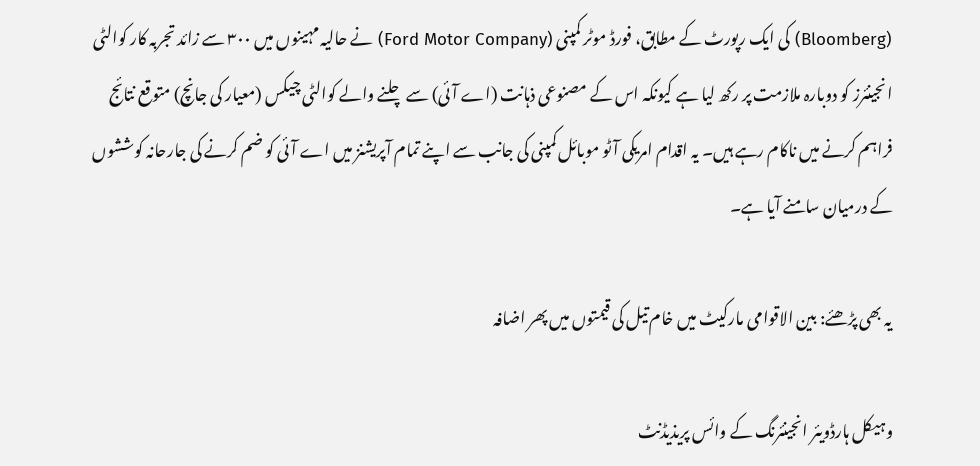(Bloomberg) کی ایک رپورٹ کے مطابق، فورڈ موٹر کمپنی (Ford Motor Company) نے حالیہ مہینوں میں ۳۰۰ سے زائد تجربہ کار کوالٹی انجینئرز کو دوبارہ ملازمت پر رکھ لیا ہے کیونکہ اس کے مصنوعی ذہانت (اے آئی) سے چلنے والے کوالٹی چیکس (معیار کی جانچ) متوقع نتائج فراہم کرنے میں ناکام رہے ہیں۔ یہ اقدام امریکی آٹو موبائل کمپنی کی جانب سے اپنے تمام آپریشنز میں اے آئی کو ضم کرنے کی جارحانہ کوششوں کے درمیان سامنے آیا ہے۔

یہ بھی پڑھئے: بین الاقوامی مارکیٹ میں خام تیل کی قیمتوں میں پھر اضافہ

وہیکل ہارڈویئر انجینئرنگ کے وائس پریذیڈنٹ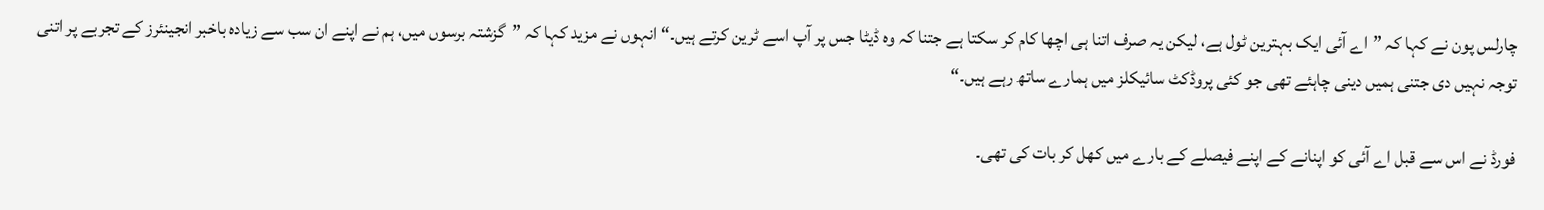چارلس پون نے کہا کہ ”اے آئی ایک بہترین ٹول ہے، لیکن یہ صرف اتنا ہی اچھا کام کر سکتا ہے جتنا کہ وہ ڈیٹا جس پر آپ اسے ٹرین کرتے ہیں۔“ انہوں نے مزید کہا کہ ”گزشتہ برسوں میں، ہم نے اپنے ان سب سے زیادہ باخبر انجینئرز کے تجربے پر اتنی توجہ نہیں دی جتنی ہمیں دینی چاہئے تھی جو کئی پروڈکٹ سائیکلز میں ہمارے ساتھ رہے ہیں۔“

فورڈ نے اس سے قبل اے آئی کو اپنانے کے اپنے فیصلے کے بارے میں کھل کر بات کی تھی۔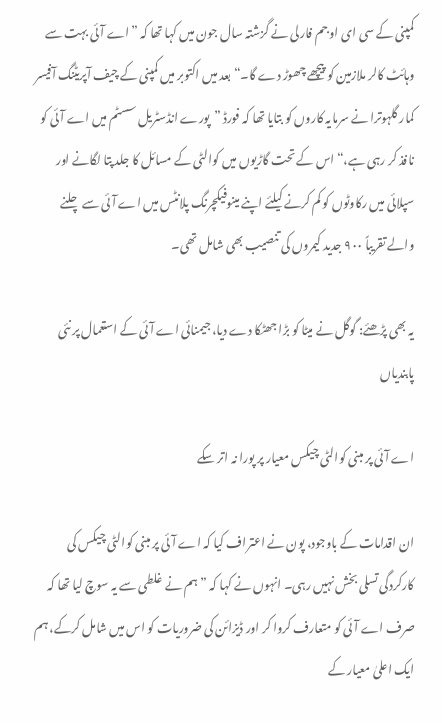کمپنی کے سی ای او جم فارلی نے گزشتہ سال جون میں کہا تھا کہ ”اے آئی بہت سے وہائٹ کالر ملازمین کو پیچھے چھوڑ دے گا۔“ بعد میں اکتوبر میں کمپنی کے چیف آپریٹنگ آفیسر کمار گلہوترا نے سرمایہ کاروں کو بتایا تھا کہ فورڈ ”پورے انڈسٹریل سسٹم میں اے آئی کو نافذ کر رہی ہے،“ اس کے تحت گاڑیوں میں کوالٹی کے مسائل کا جلد پتا لگانے اور سپلائی میں رکاوٹوں کو کم کرنے کیلئے اپنے مینوفیکچرنگ پلانٹس میں اے آئی سے چلنے والے تقریباً ۹۰۰ جدید کیمروں کی تنصیب بھی شامل تھی۔

یہ بھی پڑھئے: گوگل نے میٹا کو بڑا جھٹکا دے دیا، جیمنائی اے آئی کے استعمال پر نئی پابندیاں

اے آئی پر مبنی کوالٹی چیکس معیار پر پورا نہ اتر سکے

ان اقدامات کے باوجود، پون نے اعتراف کیا کہ اے آئی پر مبنی کوالٹی چیکس کی کارکردگی تسلی بخش نہیں رہی۔ انہوں نے کہا کہ ”ہم نے غلطی سے یہ سوچ لیا تھا کہ صرف اے آئی کو متعارف کروا کر اور ڈیزائن کی ضروریات کو اس میں شامل کرکے، ہم ایک اعلیٰ معیار کے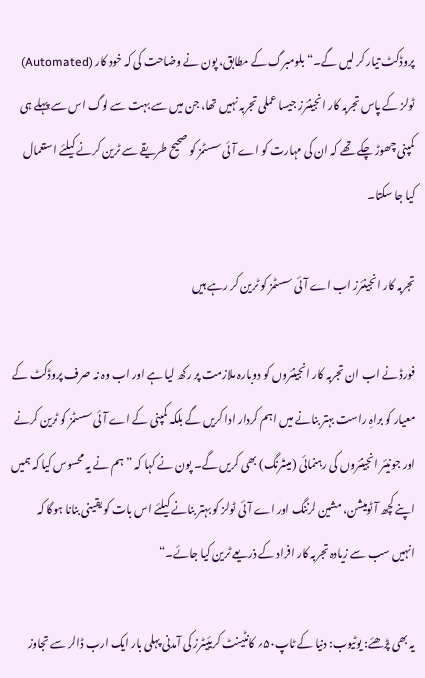پروڈکٹ تیار کر لیں گے۔“ بلومبرگ کے مطابق، پون نے وضاحت کی کہ خود کار (Automated) ٹولز کے پاس تجربہ کار انجینئرز جیسا عملی تجربہ نہیں تھا، جن میں سے بہت سے لوگ اس سے پہلے ہی کمپنی چھوڑ چکے تھے کہ ان کی مہارت کو اے آئی سسٹمز کو صحیح طریقے سے ٹرین کرنے کیلئے استعمال کیا جا سکتا۔

تجربہ کار انجینئرز اب اے آئی سسٹمز کو ٹرین کر رہے ہیں

فورڈ نے اب ان تجربہ کار انجینئروں کو دوبارہ ملازمت پر رکھ لیا ہے اور اب وہ نہ صرف پروڈکٹ کے معیار کو براہِ راست بہتر بنانے میں اہم کردار ادا کریں گے بلکہ کمپنی کے اے آئی سسٹمز کو ٹرین کرنے اور جونیئر انجینئروں کی رہنمائی (مینٹرنگ) بھی کریں گے۔ پون نے کہا کہ ”ہم نے یہ محسوس کیا کہ ہمیں اپنے کچھ آٹومیشن، مشین لرننگ اور اے آئی ٹولز کو بہتر بنانے کیلئے اس بات کو یقینی بنانا ہوگا کہ انہیں سب سے زیادہ تجربہ کار افراد کے ذریعے ٹرین کیا جائے۔“

یہ بھی پڑھئے: یوٹیوب: دنیا کے ٹاپ۵۰؍ کانٹینٹ کریئیٹرز کی آمدنی پہلی بار ایک ارب ڈالر سے تجاوز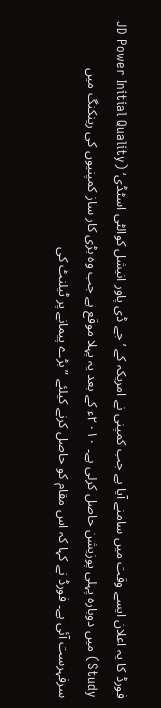فورڈ کا یہ اعلان ایسے وقت میں سامنے آیا ہے جب کمپنی نے امریکہ کے ’جے ڈی پاور انیشل کوالٹی اسٹڈی‘ (JD Power Initial Quality Study) میں دوبارہ پہلی پوزیشن حاصل کرلی ہے۔ ۲۰۱۰ء کے بعد یہ پہلا موقع ہے جب وہ بڑی کار ساز کمپنیوں کی رینکنگ میں سرفہرست آئی ہے۔ فورڈ نے کہا کہ اس مقام کو حاصل کرنے کیلئے ”بڑے پیمانے پر ٹیلنٹ کی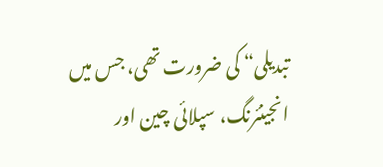تبدیلی“ کی ضرورت تھی، جس میں انجینئرنگ، سپلائی چین اور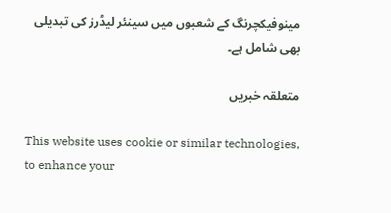مینوفیکچرنگ کے شعبوں میں سینئر لیڈرز کی تبدیلی بھی شامل ہے۔

متعلقہ خبریں

This website uses cookie or similar technologies, to enhance your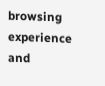browsing experience and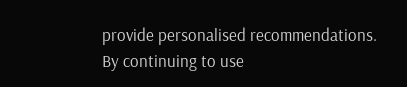provide personalised recommendations. By continuing to use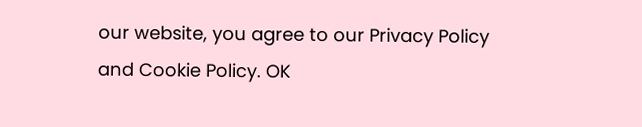our website, you agree to our Privacy Policy and Cookie Policy. OK